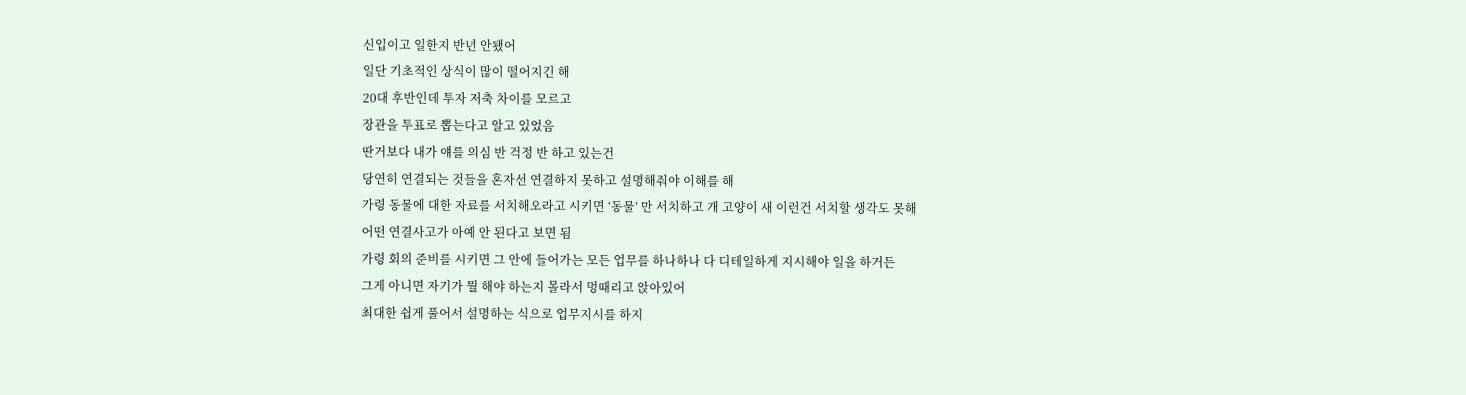신입이고 일한지 반년 안됐어
일단 기초적인 상식이 많이 떨어지긴 해
20대 후반인데 투자 저축 차이를 모르고
장관을 투표로 뽑는다고 알고 있었음
딴거보다 내가 얘를 의심 반 걱정 반 하고 있는건
당연히 연결되는 것들을 혼자선 연결하지 못하고 설명해줘야 이해를 해
가령 동물에 대한 자료를 서치해오라고 시키면 ‘동물’ 만 서치하고 개 고양이 새 이런건 서치할 생각도 못해
어떤 연결사고가 아예 안 된다고 보면 됨
가령 회의 준비를 시키면 그 안에 들어가는 모든 업무를 하나하나 다 디테일하게 지시해야 일을 하거든
그게 아니면 자기가 뭘 해야 하는지 몰라서 멍때리고 앉아있어
최대한 쉽게 풀어서 설명하는 식으로 업무지시를 하지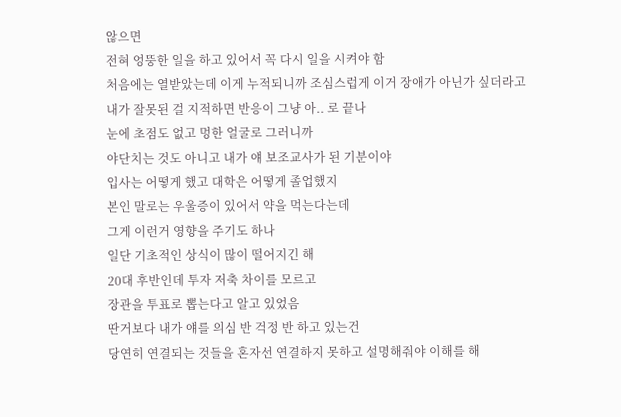않으면
전혀 엉뚱한 일을 하고 있어서 꼭 다시 일을 시켜야 함
처음에는 열받았는데 이게 누적되니까 조심스럽게 이거 장애가 아닌가 싶더라고
내가 잘못된 걸 지적하면 반응이 그냥 아.. 로 끝나
눈에 초점도 없고 멍한 얼굴로 그러니까
야단치는 것도 아니고 내가 얘 보조교사가 된 기분이야
입사는 어떻게 했고 대학은 어떻게 졸업했지
본인 말로는 우울증이 있어서 약을 먹는다는데
그게 이런거 영향을 주기도 하나
일단 기초적인 상식이 많이 떨어지긴 해
20대 후반인데 투자 저축 차이를 모르고
장관을 투표로 뽑는다고 알고 있었음
딴거보다 내가 얘를 의심 반 걱정 반 하고 있는건
당연히 연결되는 것들을 혼자선 연결하지 못하고 설명해줘야 이해를 해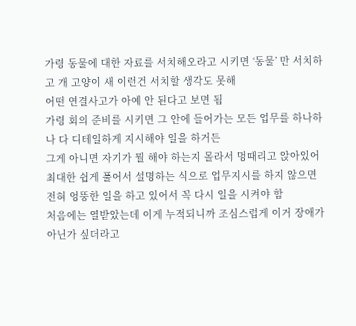가령 동물에 대한 자료를 서치해오라고 시키면 ‘동물’ 만 서치하고 개 고양이 새 이런건 서치할 생각도 못해
어떤 연결사고가 아예 안 된다고 보면 됨
가령 회의 준비를 시키면 그 안에 들어가는 모든 업무를 하나하나 다 디테일하게 지시해야 일을 하거든
그게 아니면 자기가 뭘 해야 하는지 몰라서 멍때리고 앉아있어
최대한 쉽게 풀어서 설명하는 식으로 업무지시를 하지 않으면
전혀 엉뚱한 일을 하고 있어서 꼭 다시 일을 시켜야 함
처음에는 열받았는데 이게 누적되니까 조심스럽게 이거 장애가 아닌가 싶더라고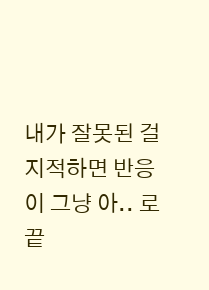내가 잘못된 걸 지적하면 반응이 그냥 아.. 로 끝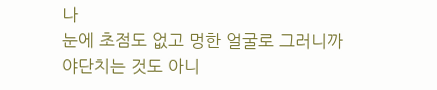나
눈에 초점도 없고 멍한 얼굴로 그러니까
야단치는 것도 아니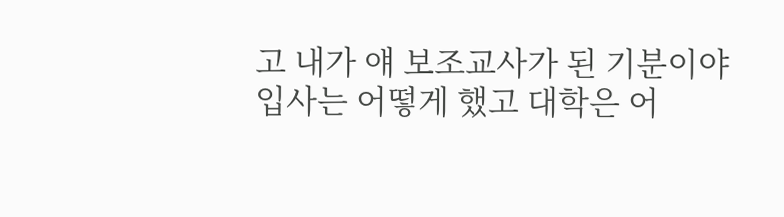고 내가 얘 보조교사가 된 기분이야
입사는 어떻게 했고 대학은 어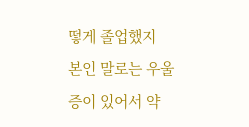떻게 졸업했지
본인 말로는 우울증이 있어서 약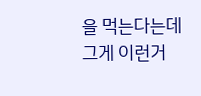을 먹는다는데
그게 이런거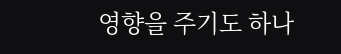영향을 주기도 하나